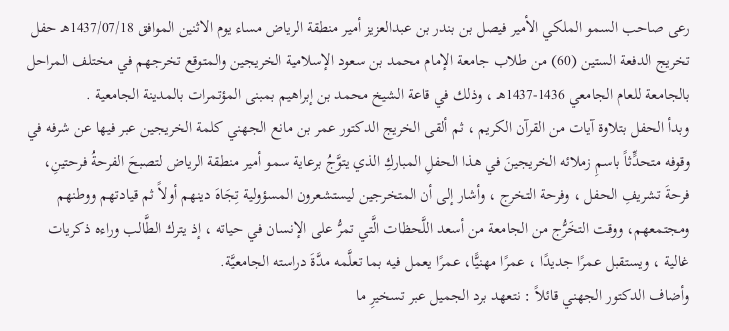رعى صاحب السمو الملكي الأمير فيصل بن بندر بن عبدالعزيز أمير منطقة الرياض مساء يوم الاثنين الموافق 1437/07/18هـ حفل تخريج الدفعة الستين (60) من طلاب جامعة الإمام محمد بن سعود الإسلامية الخريجين والمتوقع تخرجهم في مختلف المراحل بالجامعة للعام الجامعي 1436-1437هـ ، وذلك في قاعة الشيخ محمد بن إبراهيم بمبنى المؤتمرات بالمدينة الجامعية .
وبدأ الحفل بتلاوة آيات من القرآن الكريم ، ثم ألقى الخريج الدكتور عمر بن مانع الجهني كلمة الخريجين عبر فيها عن شرفه في وقوفه متحدٍّثاً باسمِ زملائه الخريجينَ في هذا الحفلِ المباركِ الذي يتوَّجُ برعاية سمو أمير منطقة الرياض لتصبحَ الفرحةُ فرحتينِ، فرحةَ تشريفِ الحفل ، وفرحة التخرج ، وأشار إلى أن المتخرجين ليستشعرون المسؤولية تِجَاهَ دينهم أولاً ثم قيادتهم ووطنهم ومجتمعهم، ووقت التخَرُّج من الجامعة من أسعد اللَّحظات الَّتي تمرُّ على الإنسان في حياته ، إذ يترك الطَّالب وراءه ذكريات غالية ، ويستقبل عمرًا جديدًا ، عمرًا مهنيًّا، عمرًا يعمل فيه بما تعلَّمه مدَّةَ دراسته الجامعيَّة.
وأضاف الدكتور الجهني قائلاً : نتعهد برد الجميل عبر تسخيرِ ما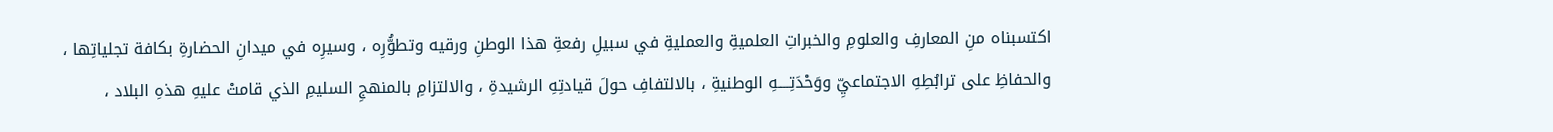اكتسبناه منِ المعارفِ والعلومِ والخبراتِ العلميةِ والعمليةِ في سبيلِ رفعةِ هذا الوطنِ ورقيه وتطوُّرِه ، وسيرِه في ميدانِ الحضارةِ بكافة تجلياتِها ، والحفاظِ على ترابُطِهِ الاجتماعيِّ ووَحْدَتِــــهِ الوطنيةِ ، بالالتفافِ حولَ قيادتِهِ الرشيدةِ ، والالتزامِ بالمنهجِ السليمِ الذي قامتْ عليهِ هذهِ البلاد ،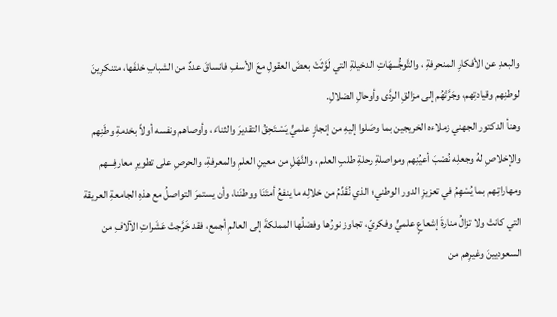والبعدِ عن الأفكارِ المنحرفةِ ، والتَّوجُّـــهَاتِ الدخيلةِ التي لَوَّثَتْ بعضَ العقولِ معَ الأسفِ فانساقَ عددٌ من الشبابِ خلفَها، متنكرِينَ لوطنِهم وقيادتِهم، وجَرَّتْهُم إلى مزالقِ الردَّى وأوحالِ الضلالِ.
وهنأ الدكتور الجهني زملاءه الخريجين بما وصَلوا إليهِ من إنجازٍ علميٍّ يَسْـتَحِقُ التقديرَ والثناءَ ، وأوصاهم ونفسه أولاً بخدمةِ وطَنِهم والإخلاصِ لهُ وجعلِه نُصْبَ أعيُنِهم ومواصلةِ رحلةِ طلبِ العلم ، والنَّهَلِ من معينِ العلمِ والمعرفةِ، والحرصِ على تطويرِ معارفِـــهم ومهاراتِـهم بما يُسْهِمُ في تعزيزِ الدور الوطني؛ الذي نُقَدِّمُ من خلالِه ما ينفعُ أمتَنَا ووطنَنا، وأن يستمرَ التواصلُ مع هذهِ الجامعةِ العريقة التي كانتْ ولا تزالُ منارةَ إشعاعٍ علميٍّ وفكريّ، تجاوز نورُها وفضلُها المملكةَ إلى العالمِ أجمع، فقد خَرَّجتْ عَشَراتِ الآلافِ من السعوديينَ وغيرِهم من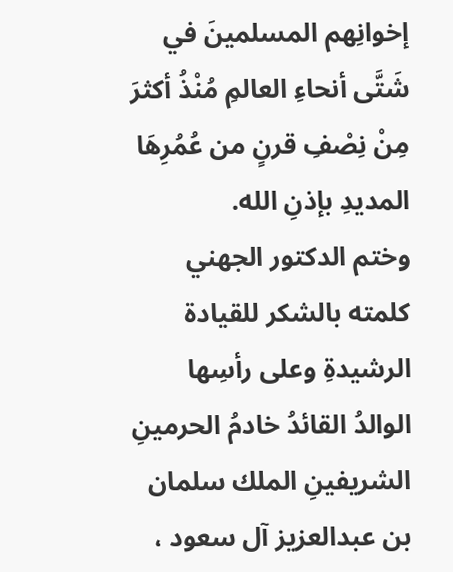إخوانِهم المسلمينَ في شَتَّى أنحاءِ العالمِ مُنْذُ أكثرَ مِنْ نِصْفِ قرنٍ من عُمُرِهَا المديدِ بإذنِ الله.
وختم الدكتور الجهني كلمته بالشكر للقيادة الرشيدةِ وعلى رأسِها الوالدُ القائدُ خادمُ الحرمينِ الشريفينِ الملك سلمان بن عبدالعزيز آل سعود ،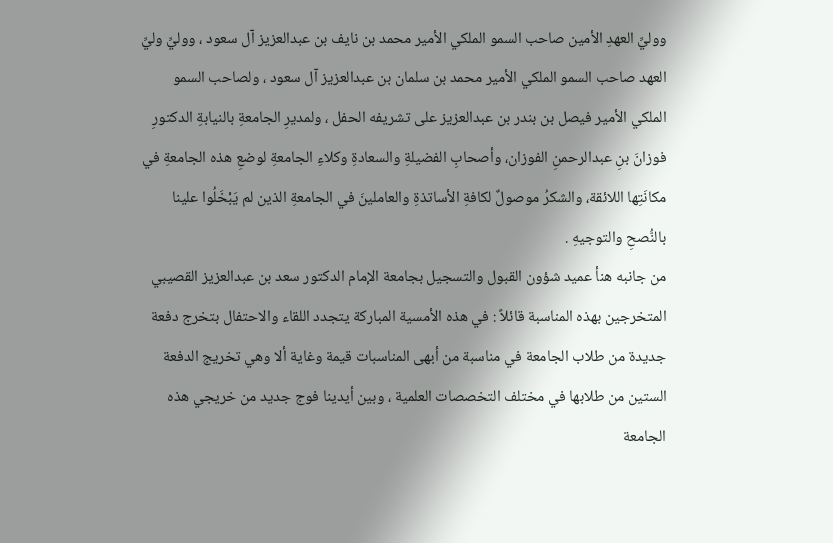ووليِّ العهدِ الأمين صاحب السمو الملكي الأمير محمد بن نايف بن عبدالعزيز آل سعود ، ووليِّ وليِّ العهد صاحب السمو الملكي الأمير محمد بن سلمان بن عبدالعزيز آل سعود ، ولصاحب السمو الملكي الأمير فيصل بن بندر بن عبدالعزيز على تشريفه الحفل ، ولمديرِ الجامعةِ بالنيابةِ الدكتورِ فوزانَ بنِ عبدالرحمنِ الفوزان، وأصحابِ الفضيلةِ والسعادةِ وكلاءِ الجامعةِ لوضعِ هذه الجامعةِ في مكانَتِها اللائقة، والشكرُ موصولٌ لكافةِ الأساتذةِ والعاملينَ في الجامعةِ الذين لم يَبْخَلُوا علينا بالنُّصحِ والتوجيهِ .
من جانبه هنأ عميد شؤون القبول والتسجيل بجامعة الإمام الدكتور سعد بن عبدالعزيز القصيبي المتخرجين بهذه المناسبة قائلاً : في هذه الأمسية المباركة يتجدد اللقاء والاحتفال بتخرج دفعة جديدة من طلاب الجامعة في مناسبة من أبهى المناسبات قيمة وغاية ألا وهي تخريج الدفعة الستين من طلابها في مختلف التخصصات العلمية ، وبين أيدينا فوج جديد من خريجي هذه الجامعة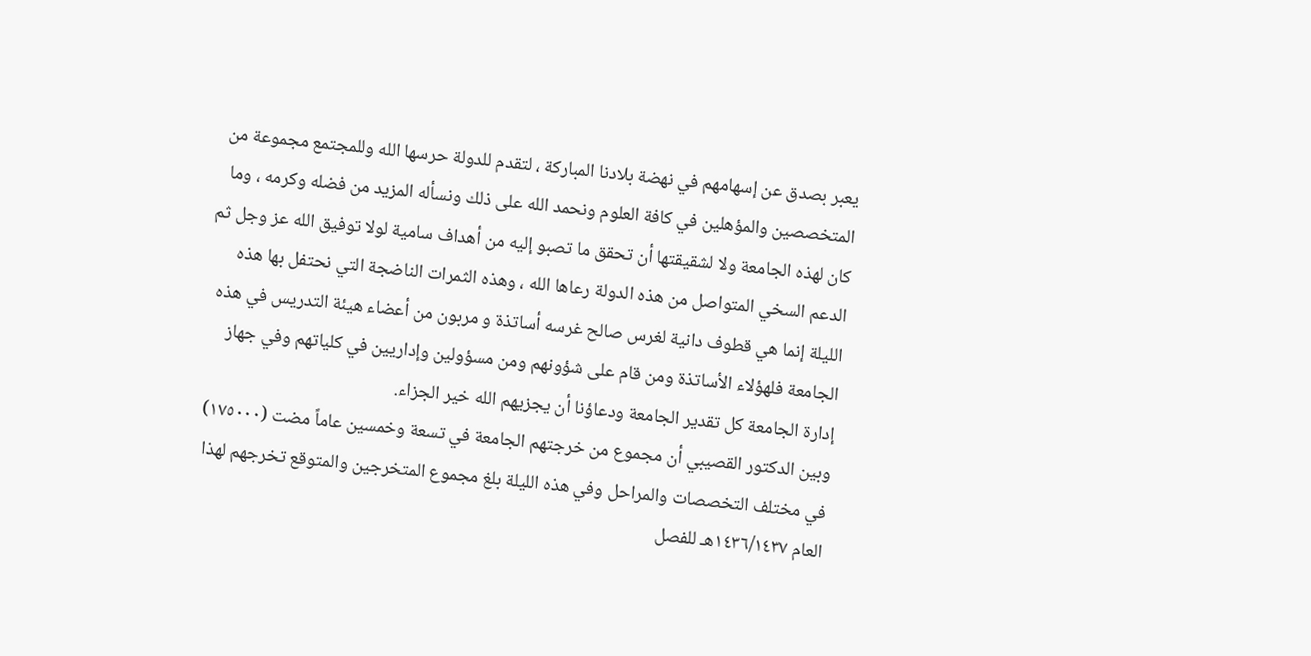يعبر بصدق عن إسهامهم في نهضة بلادنا المباركة ، لتقدم للدولة حرسها الله وللمجتمع مجموعة من المتخصصين والمؤهلين في كافة العلوم ونحمد الله على ذلك ونسأله المزيد من فضله وكرمه ، وما كان لهذه الجامعة ولا لشقيقتها أن تحقق ما تصبو إليه من أهداف سامية لولا توفيق الله عز وجل ثم الدعم السخي المتواصل من هذه الدولة رعاها الله ، وهذه الثمرات الناضجة التي نحتفل بها هذه الليلة إنما هي قطوف دانية لغرس صالح غرسه أساتذة و مربون من أعضاء هيئة التدريس في هذه الجامعة فلهؤلاء الأساتذة ومن قام على شؤونهم ومن مسؤولين وإداريين في كلياتهم وفي جهاز إدارة الجامعة كل تقدير الجامعة ودعاؤنا أن يجزيهم الله خير الجزاء.
وبين الدكتور القصيبي أن مجموع من خرجتهم الجامعة في تسعة وخمسين عاماً مضت (١٧٥٠٠٠) في مختلف التخصصات والمراحل وفي هذه الليلة بلغ مجموع المتخرجين والمتوقع تخرجهم لهذا العام ١٤٣٦/١٤٣٧هـ للفصل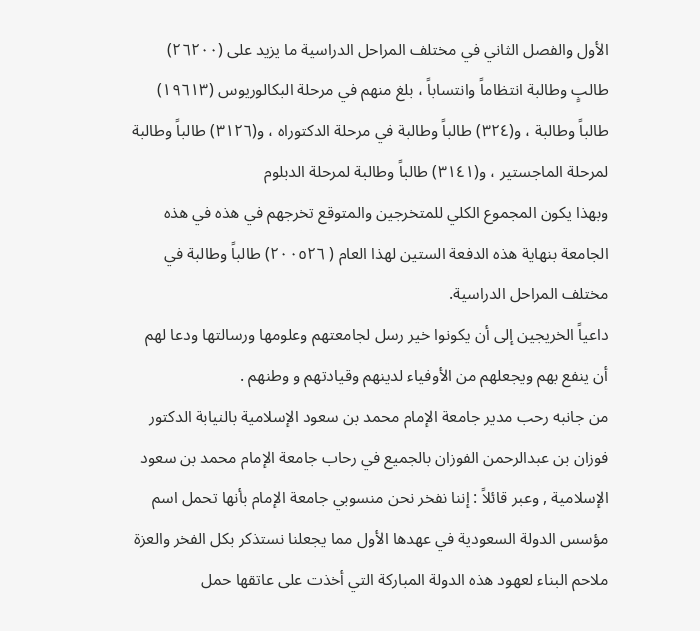الأول والفصل الثاني في مختلف المراحل الدراسية ما يزيد على (٢٦٢٠٠) طالبٍ وطالبة انتظاماً وانتساباً ، بلغ منهم في مرحلة البكالوريوس (١٩٦١٣) طالباً وطالبة ، و(٣٢٤) طالباً وطالبة في مرحلة الدكتوراه ، و(٣١٢٦) طالباً وطالبة لمرحلة الماجستير ، و(٣١٤١) طالباً وطالبة لمرحلة الدبلوم
وبهذا يكون المجموع الكلي للمتخرجين والمتوقع تخرجهم في هذه في هذه الجامعة بنهاية هذه الدفعة الستين لهذا العام ( ٢٠٠٥٢٦) طالباً وطالبة في مختلف المراحل الدراسية.
داعياً الخريجين إلى أن يكونوا خير رسل لجامعتهم وعلومها ورسالتها ودعا لهم أن ينفع بهم ويجعلهم من الأوفياء لدينهم وقيادتهم و وطنهم .
من جانبه رحب مدير جامعة الإمام محمد بن سعود الإسلامية بالنيابة الدكتور فوزان بن عبدالرحمن الفوزان بالجميع في رحاب جامعة الإمام محمد بن سعود الإسلامية , وعبر قائلاً : إننا نفخر نحن منسوبي جامعة الإمام بأنها تحمل اسم مؤسس الدولة السعودية في عهدها الأول مما يجعلنا نستذكر بكل الفخر والعزة ملاحم البناء لعهود هذه الدولة المباركة التي أخذت على عاتقها حمل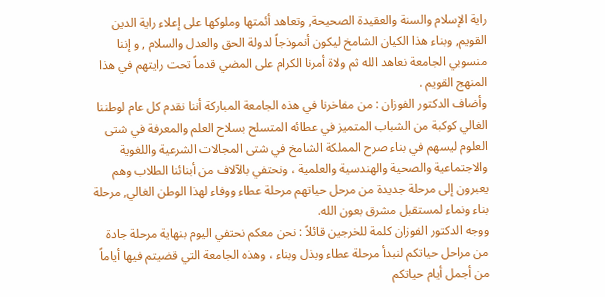راية الإسلام والسنة والعقيدة الصحيحة, وتعاهد أئمتها وملوكها على إعلاء راية الدين القويم, وبناء هذا الكيان الشامخ ليكون أنموذجاً لدولة الحق والعدل والسلام , و إننا منسوبي الجامعة نعاهد الله ثم ولاة أمرنا الكرام على المضي قدماً تحت رايتهم في هذا المنهج القويم .
وأضاف الدكتور الفوزان : من مفاخرنا في هذه الجامعة المباركة أننا نقدم كل عام لوطننا الغالي كوكبة من الشباب المتميز في عطائه المتسلح بسلاح العلم والمعرفة في شتى العلوم ليسهم في بناء صرح المملكة الشامخ في شتى المجالات الشرعية واللغوية والاجتماعية والصحية والهندسية والعلمية ، ونحتفي بالآلاف من أبنائنا الطلاب وهم يعبرون إلى مرحلة جديدة من مرحل حياتهم مرحلة عطاء ووفاء لهذا الوطن الغالي, مرحلة بناء ونماء لمستقبل مشرق بعون الله.
ووجه الدكتور الفوزان كلمة للخرجين قائلاً : نحن معكم نحتفي اليوم بنهاية مرحلة جادة من مراحل حياتكم لنبدأ مرحلة عطاء وبذل وبناء ، وهذه الجامعة التي قضيتم فيها أياماً من أجمل أيام حياتكم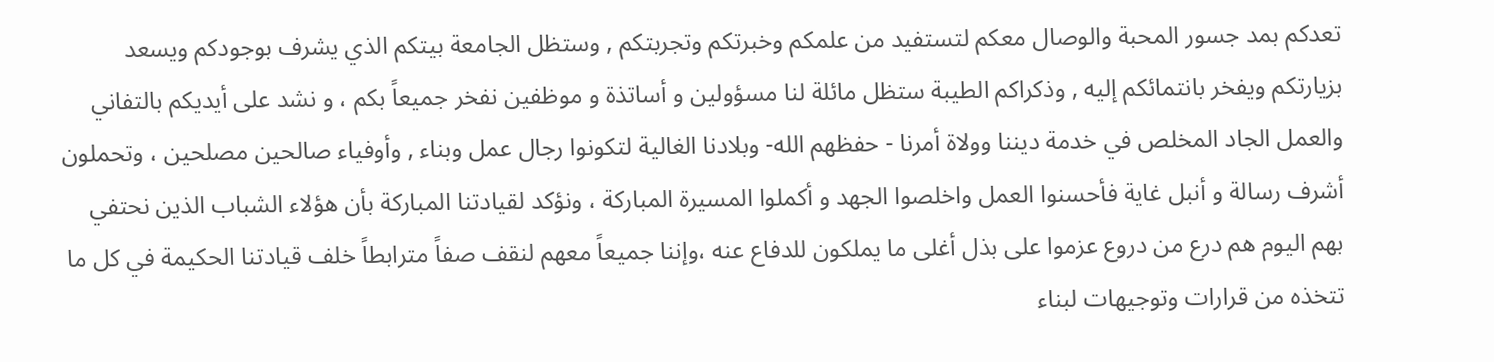تعدكم بمد جسور المحبة والوصال معكم لتستفيد من علمكم وخبرتكم وتجربتكم , وستظل الجامعة بيتكم الذي يشرف بوجودكم ويسعد بزيارتكم ويفخر بانتمائكم إليه , وذكراكم الطيبة ستظل مائلة لنا مسؤولين و أساتذة و موظفين نفخر جميعاً بكم ، و نشد على أيديكم بالتفاني والعمل الجاد المخلص في خدمة ديننا وولاة أمرنا - حفظهم الله- وبلادنا الغالية لتكونوا رجال عمل وبناء , وأوفياء صالحين مصلحين ، وتحملون أشرف رسالة و أنبل غاية فأحسنوا العمل واخلصوا الجهد و أكملوا المسيرة المباركة ، ونؤكد لقيادتنا المباركة بأن هؤلاء الشباب الذين نحتفي بهم اليوم هم درع من دروع عزموا على بذل أغلى ما يملكون للدفاع عنه ،وإننا جميعاً معهم لنقف صفاً مترابطاً خلف قيادتنا الحكيمة في كل ما تتخذه من قرارات وتوجيهات لبناء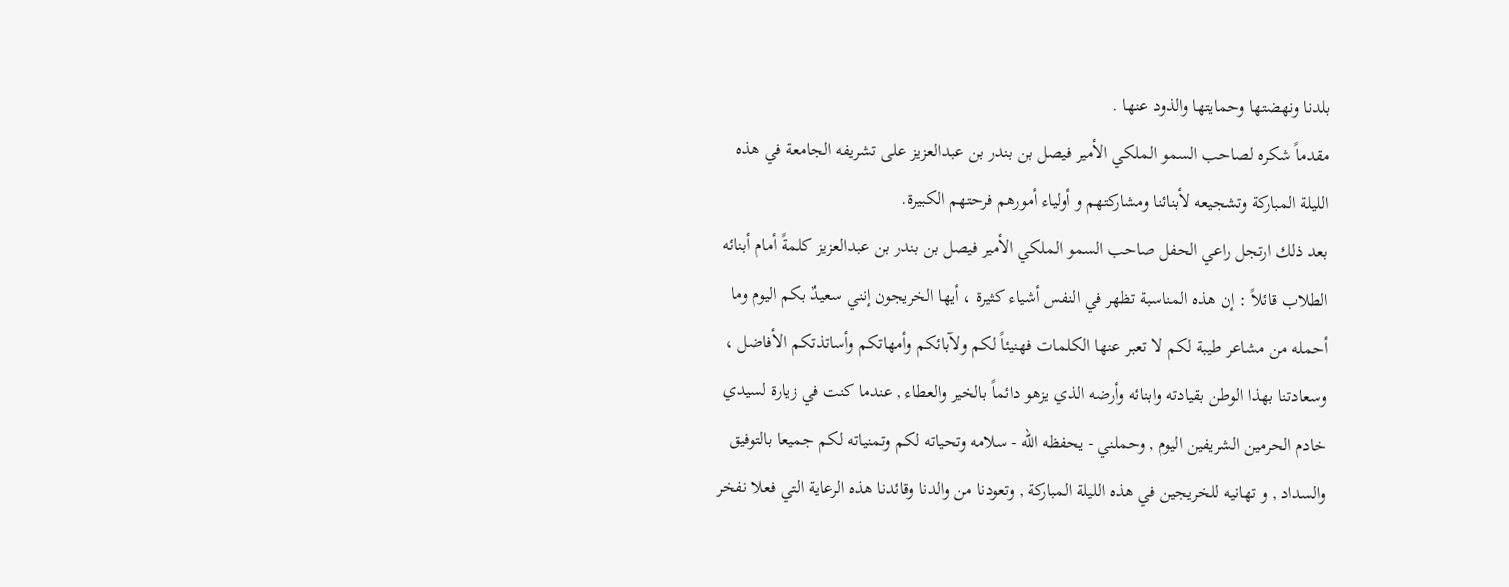بلدنا ونهضتها وحمايتها والذود عنها .
مقدماً شكره لصاحب السمو الملكي الأمير فيصل بن بندر بن عبدالعزيز على تشريفه الجامعة في هذه الليلة المباركة وتشجيعه لأبنائنا ومشاركتهم و أولياء أمورهم فرحتهم الكبيرة.
بعد ذلك ارتجل راعي الحفل صاحب السمو الملكي الأمير فيصل بن بندر بن عبدالعزيز كلمةً أمام أبنائه الطلاب قائلاً : إن هذه المناسبة تظهر في النفس أشياء كثيرة ، أيها الخريجون إنني سعيدٌ بكم اليوم وما أحمله من مشاعر طيبة لكم لا تعبر عنها الكلمات فهنيئاً لكم ولآبائكم وأمهاتكم وأساتذتكم الأفاضل ، وسعادتنا بهذا الوطن بقيادته وابنائه وأرضه الذي يزهو دائماً بالخير والعطاء , عندما كنت في زيارة لسيدي خادم الحرمين الشريفين اليوم , وحملني - يحفظه الله - سلامه وتحياته لكم وتمنياته لكم جميعا بالتوفيق والسداد , و تهانيه للخريجين في هذه الليلة المباركة , وتعودنا من والدنا وقائدنا هذه الرعاية التي فعلا نفخر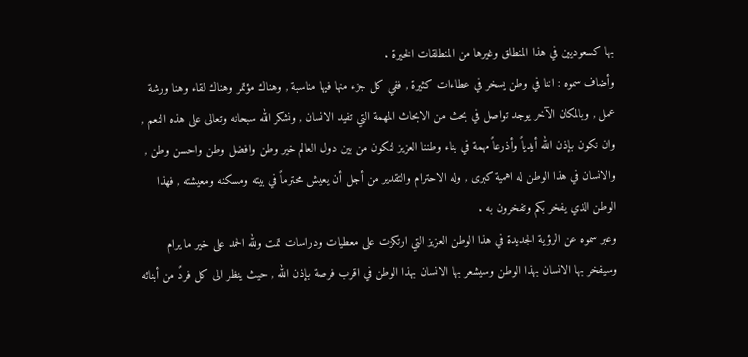بها كسعوديين في هذا المنطلق وغيرها من المنطلقات الخيرة .
وأضاف سموه : اننا في وطن يسخر في عطاءات كثيرة , ففي كل جزء منها فيها مناسبة , وهناك مؤتمر وهناك لقاء وهنا ورشة عمل , وبالمكان الآخر يوجد تواصل في بحث من الابحاث المهمة التي تفيد الانسان , ونشكر الله سبحانه وتعالى على هذه النعم , وان نكون بإذن الله أيدياً وأذرعاً مهمة في بناء وطننا العزيز لنكون من بين دول العالم خير وطن وافضل وطن واحسن وطن , والانسان في هذا الوطن له اهمية كبرى , وله الاحترام والتقدير من أجل أن يعيش محترماً في بيته ومسكنه ومعيشته , فهذا الوطن الذي يفخر بكم وتفخرون به .
وعبر سموه عن الرؤية الجديدة في هذا الوطن العزيز التي ارتكزت على معطيات ودراسات تمت ولله الحمد على خير ما يرام وسيفخر بها الانسان بهذا الوطن وسيشعر بها الانسان بهذا الوطن في اقرب فرصة بإذن الله , حيث ينظر الى كل فردً من أبنائه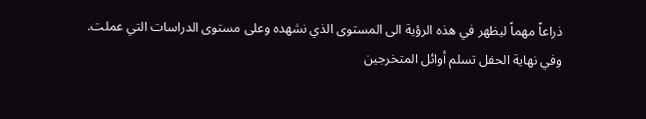ذراعاً مهماً ليظهر في هذه الرؤية الى المستوى الذي نشهده وعلى مستوى الدراسات التي عملت.
وفي نهاية الحفل تسلم أوائل المتخرجين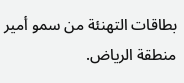بطاقات التهنئة من سمو أمير منطقة الرياض.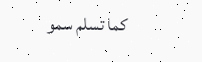كما تسلم سمو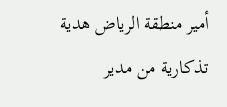أمير منطقة الرياض هدية تذكارية من مدير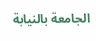الجامعة بالنيابة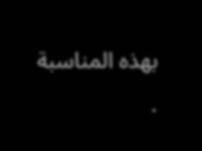بهذه المناسبة .